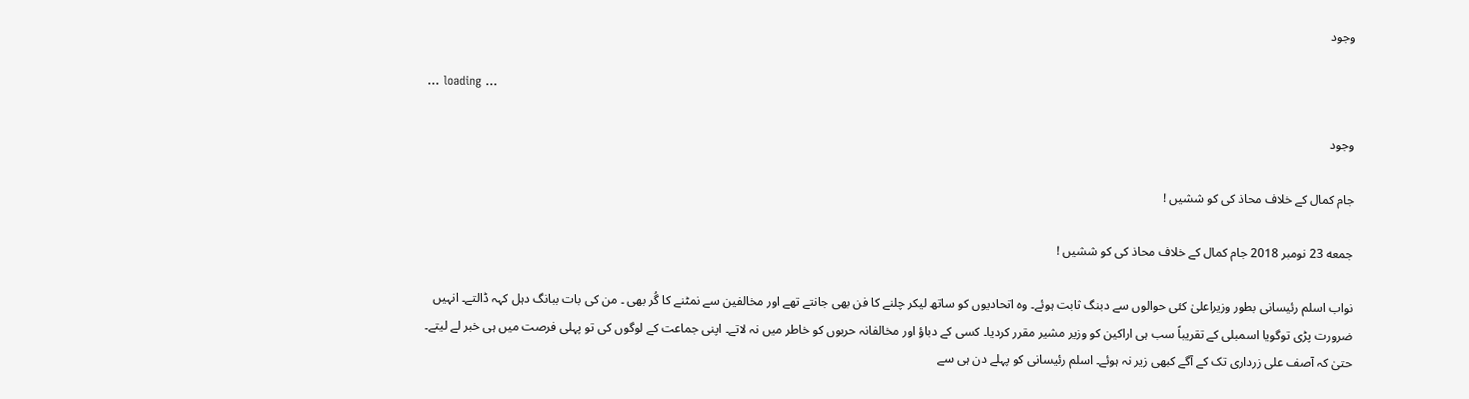وجود

... loading ...

وجود

جام کمال کے خلاف محاذ کی کو ششیں !

جمعه 23 نومبر 2018 جام کمال کے خلاف محاذ کی کو ششیں !

نواب اسلم رئیسانی بطور وزیراعلیٰ کئی حوالوں سے دبنگ ثابت ہوئے۔ وہ اتحادیوں کو ساتھ لیکر چلنے کا فن بھی جانتے تھے اور مخالفین سے نمٹنے کا گُر بھی ۔ من کی بات ببانگ دہل کہہ ڈالتے۔ انہیں ضرورت پڑی توگویا اسمبلی کے تقریباً سب ہی اراکین کو وزیر مشیر مقرر کردیا۔ کسی کے دباؤ اور مخالفانہ حربوں کو خاطر میں نہ لاتے۔ اپنی جماعت کے لوگوں کی تو پہلی فرصت میں ہی خبر لے لیتے۔ حتیٰ کہ آصف علی زرداری تک کے آگے کبھی زیر نہ ہوئے۔ اسلم رئیسانی کو پہلے دن ہی سے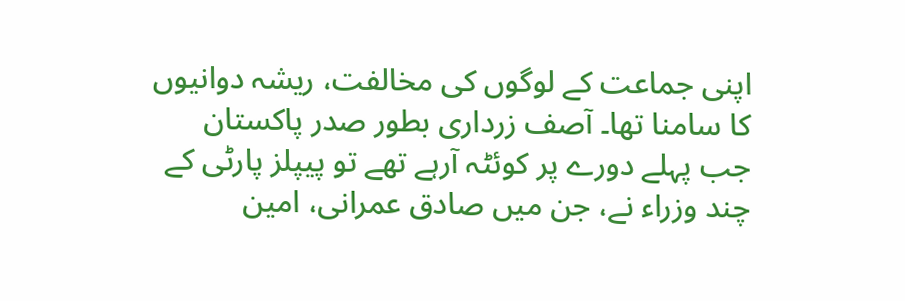اپنی جماعت کے لوگوں کی مخالفت، ریشہ دوانیوں کا سامنا تھا۔ آصف زرداری بطور صدر پاکستان جب پہلے دورے پر کوئٹہ آرہے تھے تو پیپلز پارٹی کے چند وزراء نے، جن میں صادق عمرانی، امین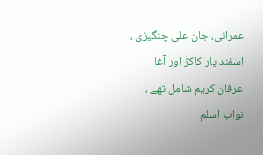عمرانی، جان علی چنگیزی ، اسفند یار کاکڑ اور آغا عرفان کریم شامل تھے ، نواب اسلم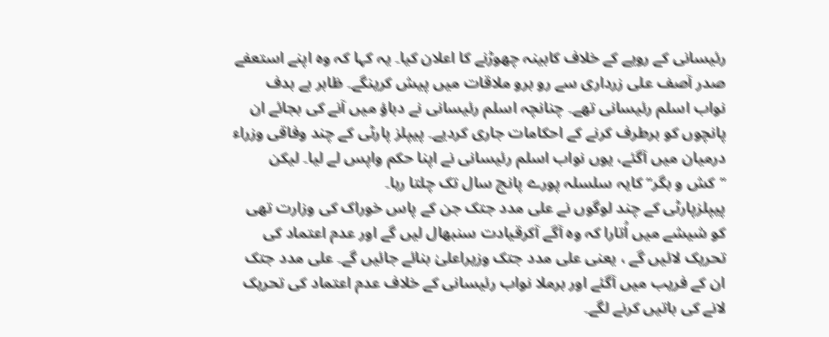رئیسانی کے رویے کے خلاف کابینہ چھوڑنے کا اعلان کیا۔ یہ کہا کہ وہ اپنے استعفے صدر آصف علی زرداری سے رو برو ملاقات میں پیش کرینگے۔ ظاہر ہے ہدف نواب اسلم رئیسانی تھے۔ چنانچہ اسلم رئیسانی نے دباؤ میں آنے کی بجائے ان پانچوں کو برطرف کرنے کے احکامات جاری کردیے۔ پیپلز پارٹی کے چند وفاقی وزراء درمیان میں آگئے، یوں نواب اسلم رئیسانی نے اپنا حکم واپس لے لیا۔ لیکن ’’کش و بگر‘‘ کایہ سلسلہ پورے پانچ سال تک چلتا رہا۔
پیپلزپارٹی کے چند لوگوں نے علی مدد جتک جن کے پاس خوراک کی وزارت تھی کو شیشے میں اُتارا کہ وہ آگے آکرقیادت سنبھال لیں گے اور عدم اعتماد کی تحریک لائیں گے ، یعنی علی مدد جتک وزیراعلیٰ بنائے جائیں گے۔ علی مدد جتک ان کے فریب میں آگئے اور برملا نواب رئیسانی کے خلاف عدم اعتماد کی تحریک لانے کی باتیں کرنے لگے۔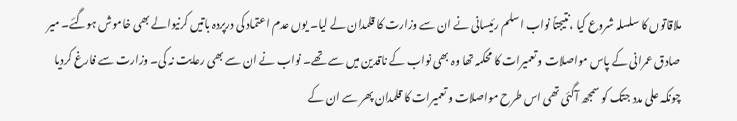ملاقاتوں کا سلسلہ شروع کیا ،نتیجتاً نواب اسلم رئیسانی نے ان سے وزارت کا قلمدان لے لیا۔ یوں عدم اعتماد کی درپردہ باتیں کرنیوالے بھی خاموش ہوگئے۔ میر صادق عمرانی کے پاس مواصلات و تعمیرات کا محکمہ تھا وہ بھی نواب کے ناقدین میں سے تھے۔ نواب نے ان سے بھی رعایت نہ کی۔ وزارت سے فارغ کردیا چونکہ علی مدد جتک کو سمجھ آگئی تھی اس طرح مواصلات و تعمیرات کا قلمدان پھر سے ان کے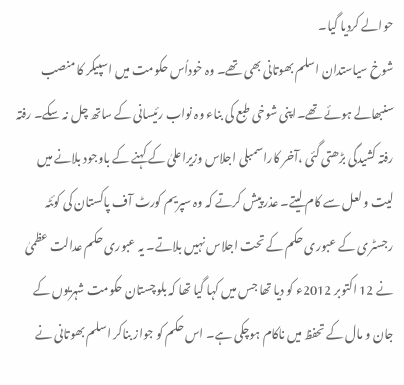حوالے کردیا گیا۔
شوخ سیاستدان اسلم بھوتانی بھی تھے۔ وہ خوداُس حکومت میں اسپیکر کا منصب سنبھالے ہوئے تھے۔اپنی شوخی طبع کی بناء وہ نواب رئیسانی کے ساتھ چل نہ سکے۔ رفتہ رفتہ کشیدگی بڑھتی گئی ،آخر کاراسمبلی اجلاس وزیراعلیٰ کے کہنے کے باوجود بلانے میں لیت و لعل سے کام لیتے۔ عذر پیش کرتے کہ وہ سپریم کورٹ آف پاکستان کی کوئٹہ رجسٹری کے عبوری حکم کے تحت اجلاس نہیں بلاتے۔ یہ عبوری حکم عدالت عظمیٰ نے 12 اکتوبر 2012ء کو دیا تھا جس میں کہا گیا تھا کہ بلوچستان حکومت شہریوں کے جان و مال کے تحفظ میں ناکام ہوچکی ہے۔ اس حکم کو جواز بناکر اسلم بھوتانی نے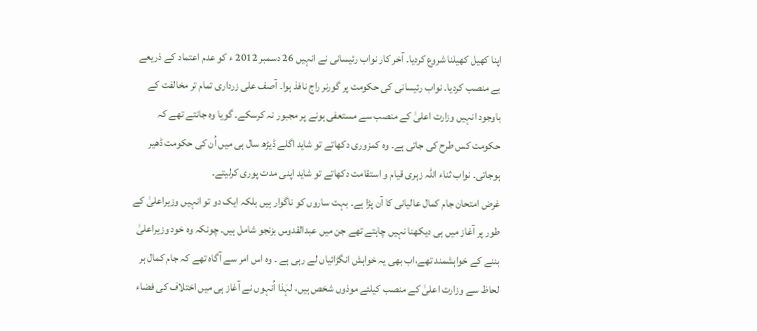اپنا کھیل کھیلنا شروع کردیا۔ آخر کار نواب رئیسانی نے انہیں 26 دسمبر 2012 ء کو عدم اعتماد کے ذریعے بے منصب کردیا۔ نواب رئیسانی کی حکومت پر گورنر راج نافذ ہوا۔ آصف علی زرداری تمام تر مخالفت کے باوجود انہیں وزارت اعلیٰ کے منصب سے مستعفی ہونے پر مجبور نہ کرسکے۔ گویا وہ جانتے تھے کہ حکومت کس طرح کی جاتی ہے۔ وہ کمزوری دکھاتے تو شاید اگلے ڈیڑھ سال ہی میں اُن کی حکومت ڈھیر ہوجاتی۔ نواب ثناء اللہ زہری قیام و استقامت دکھاتے تو شاید اپنی مدت پوری کرلیتے۔
غرض امتحان جام کمال عالیانی کا آن پڑا ہے۔ بہت ساروں کو ناگوار ہیں بلکہ ایک دو تو انہیں وزیراعلیٰ کے طور پر آغاز میں ہی دیکھنا نہیں چاہتے تھے جن میں عبدالقدوس بزنجو شامل ہیں۔ چونکہ وہ خود وزیراعلیٰ بننے کے خواہشمند تھے،اب بھی یہ خواہش انگڑائیاں لے رہی ہے ۔ وہ اس امر سے آگاہ تھے کہ جام کمال ہر لحاظ سے وزارت اعلیٰ کے منصب کیلئے موذوں شخص ہیں، لہٰذا اُنہوں نے آغاز ہی میں اختلاف کی فضاء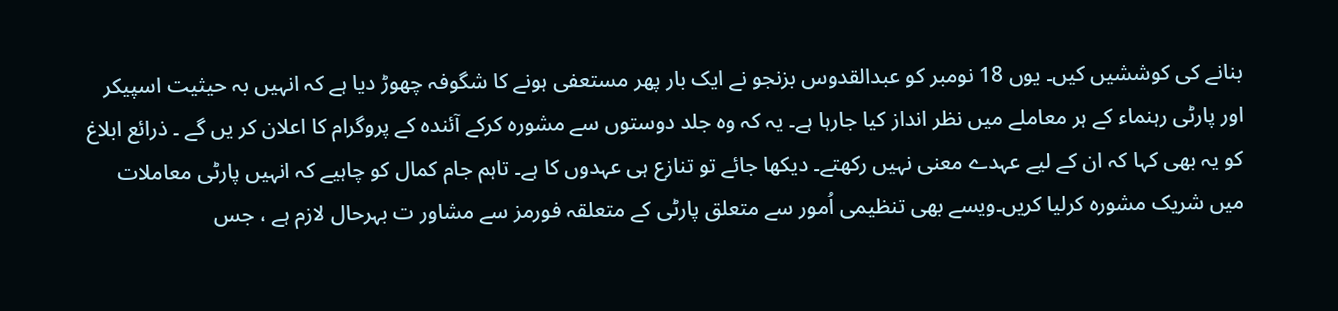بنانے کی کوششیں کیں۔ یوں 18 نومبر کو عبدالقدوس بزنجو نے ایک بار پھر مستعفی ہونے کا شگوفہ چھوڑ دیا ہے کہ انہیں بہ حیثیت اسپیکر اور پارٹی رہنماء کے ہر معاملے میں نظر انداز کیا جارہا ہے۔ یہ کہ وہ جلد دوستوں سے مشورہ کرکے آئندہ کے پروگرام کا اعلان کر یں گے ۔ ذرائع ابلاغ کو یہ بھی کہا کہ ان کے لیے عہدے معنی نہیں رکھتے۔ دیکھا جائے تو تنازع ہی عہدوں کا ہے۔ تاہم جام کمال کو چاہیے کہ انہیں پارٹی معاملات میں شریک مشورہ کرلیا کریں۔ویسے بھی تنظیمی اُمور سے متعلق پارٹی کے متعلقہ فورمز سے مشاور ت بہرحال لازم ہے ، جس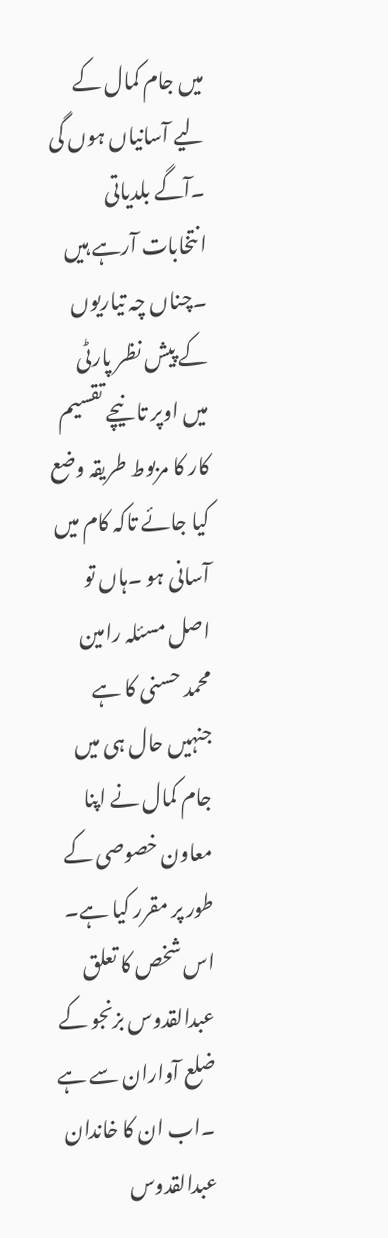میں جام کمال کے لیے آسانیاں ہوں گی ۔آگے بلدیاتی انتخابات آرہے ہیں ۔چناں چہ تیاریوں کے پیش نظر پارٹی میں اوپر تا نیچے تقسیم کار کا مربوط طریقہ وضع کیا جائے تاکہ کام میں آسانی ہو ۔ہاں تو اصل مسئلہ رامین محمد حسنی کا ہے جنہیں حال ہی میں جام کمال نے اپنا معاون خصوصی کے طور پر مقرر کیا ہے۔ اس شخص کا تعلق عبدالقدوس بزنجو کے ضلع آواران سے ہے ۔اب ان کا خاندان عبدالقدوس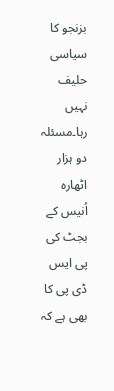بزنجو کا سیاسی حلیف نہیں رہا۔مسئلہ دو ہزار اٹھارہ اُنیس کے بجٹ کی پی ایس ڈی پی کا بھی ہے کہ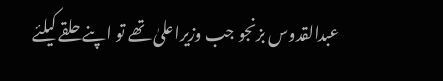عبدالقدوس بزنجو جب وزیراعلیٰ تھے تو اپنے حلقے کیلئے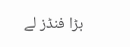بڑا فنڈز لے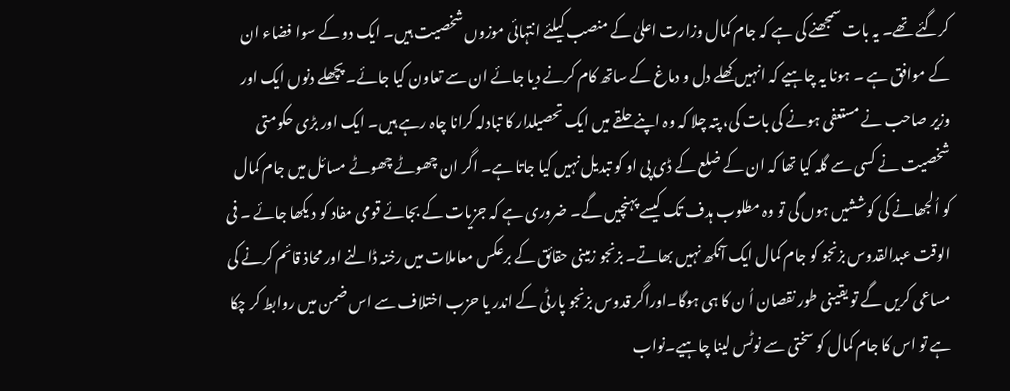کرگئے تھے۔ یہ بات سمجھنے کی ہے کہ جام کمال وزارت اعلیٰ کے منصب کیلئے انتہائی موزوں شخصیت ہیں۔ ایک دو کے سوا فضاء ان کے موافق ہے ۔ ہونا یہ چاہیے کہ انہیں کھلے دل و دماغ کے ساتھ کام کرنے دیا جائے ان سے تعاون کیا جائے۔ پچھلے دنوں ایک اور وزیر صاحب نے مستعفی ہونے کی بات کی، پتہ چلا کہ وہ اپنے حلقے میں ایک تحصیلدار کا تبادلہ کرانا چاہ رہے ہیں۔ ایک اور بڑی حکومتی شخصیت نے کسی سے گلہ کیا تھا کہ ان کے ضلع کے ڈی پی او کو تبدیل نہیں کیا جاتا ہے۔ اگر ان چھوٹے چھوٹے مسائل میں جام کمال کو اُلجھانے کی کوششیں ہوں گی تو وہ مطلوب ہدف تک کیسے پہنچیں گے۔ ضروری ہے کہ جزیات کے بجائے قومی مفاد کو د یکھا جائے ۔ فی الوقت عبدالقدوس بزنجو کو جام کمال ایک آنکھ نہیں بھاتے۔ بزنجو زمینی حقائق کے برعکس معاملات میں رخنہ ڈالنے اور محاذ قائم کرنے کی مساعی کریں گے تو یقینی طور نقصان اُ ن کا ہی ہوگا۔اوراگر قدوس بزنجو پارٹی کے اندر یا حزب اختلاف سے اس ضمن میں روابط کر چکا ہے تو اس کا جام کمال کو سختی سے نوٹس لینا چاہیے۔نواب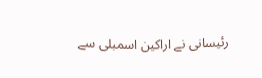رئیسانی نے اراکین اسمبلی سے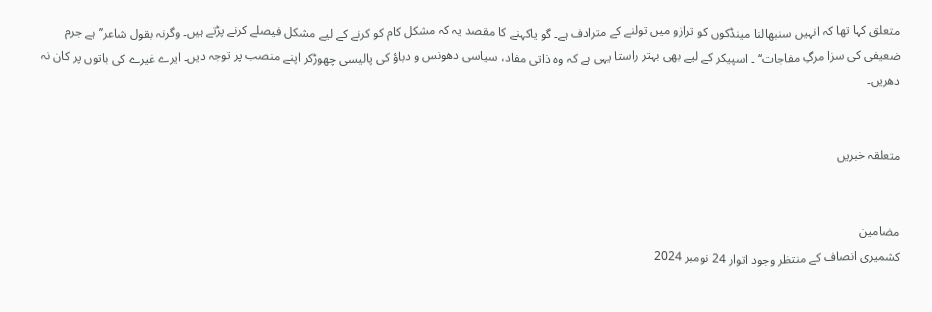متعلق کہا تھا کہ انہیں سنبھالنا مینڈکوں کو ترازو میں تولنے کے مترادف ہے۔ گو یاکہنے کا مقصد یہ کہ مشکل کام کو کرنے کے لیے مشکل فیصلے کرنے پڑتے ہیں۔ وگرنہ بقول شاعر’’ہے جرم ضعیفی کی سزا مرگِ مفاجات‘‘ ۔ اسپیکر کے لیے بھی بہتر راستا یہی ہے کہ وہ ذاتی مفاد، سیاسی دھونس و دباؤ کی پالیسی چھوڑکر اپنے منصب پر توجہ دیں۔ ایرے غیرے کی باتوں پر کان نہ دھریں۔


متعلقہ خبریں


مضامین
کشمیری انصاف کے منتظر وجود اتوار 24 نومبر 2024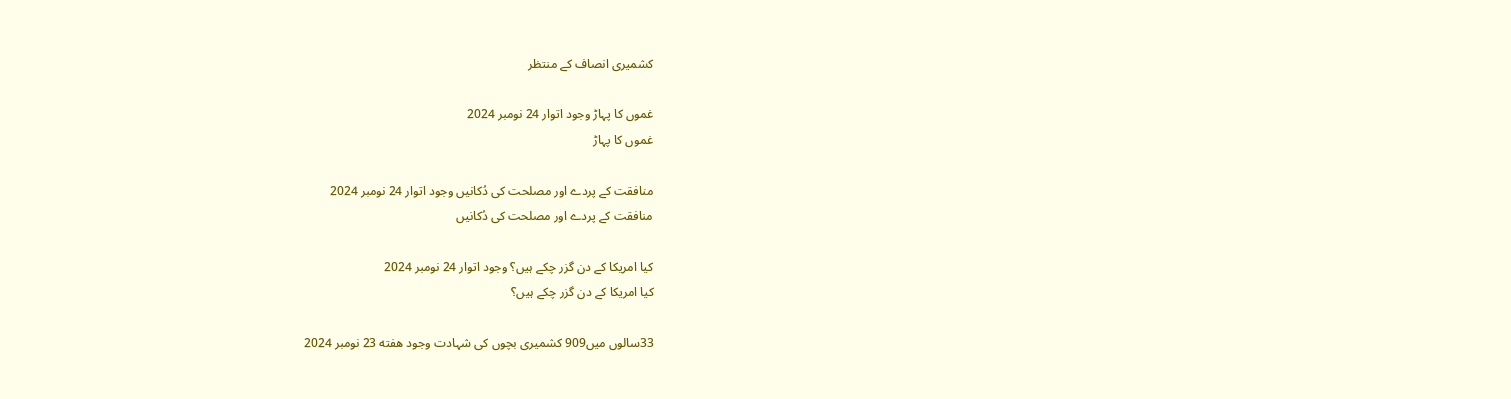کشمیری انصاف کے منتظر

غموں کا پہاڑ وجود اتوار 24 نومبر 2024
غموں کا پہاڑ

منافقت کے پردے اور مصلحت کی دُکانیں وجود اتوار 24 نومبر 2024
منافقت کے پردے اور مصلحت کی دُکانیں

کیا امریکا کے دن گزر چکے ہیں؟ وجود اتوار 24 نومبر 2024
کیا امریکا کے دن گزر چکے ہیں؟

33سالوں میں909 کشمیری بچوں کی شہادت وجود هفته 23 نومبر 2024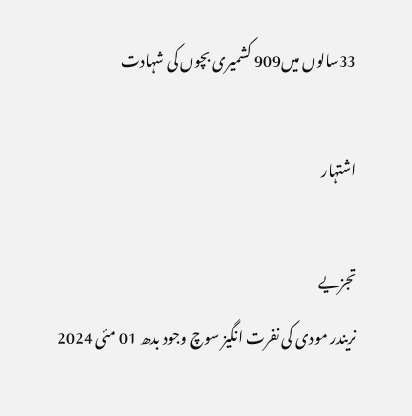33سالوں میں909 کشمیری بچوں کی شہادت

اشتہار

تجزیے
نریندر مودی کی نفرت انگیز سوچ وجود بدھ 01 مئی 2024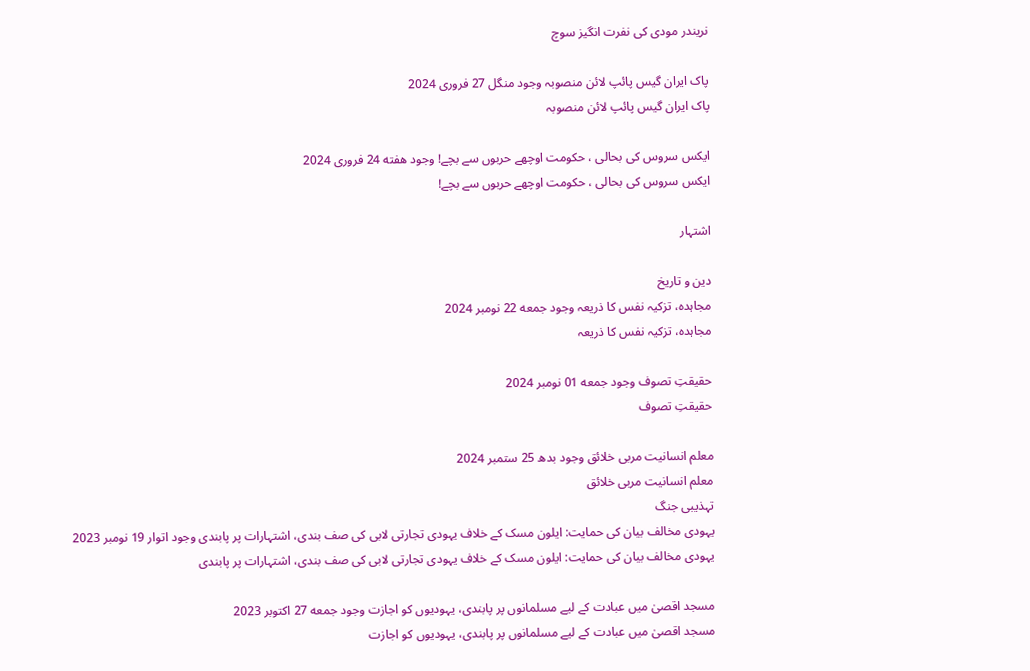نریندر مودی کی نفرت انگیز سوچ

پاک ایران گیس پائپ لائن منصوبہ وجود منگل 27 فروری 2024
پاک ایران گیس پائپ لائن منصوبہ

ایکس سروس کی بحالی ، حکومت اوچھے حربوں سے بچے! وجود هفته 24 فروری 2024
ایکس سروس کی بحالی ، حکومت اوچھے حربوں سے بچے!

اشتہار

دین و تاریخ
مجاہدہ، تزکیہ نفس کا ذریعہ وجود جمعه 22 نومبر 2024
مجاہدہ، تزکیہ نفس کا ذریعہ

حقیقتِ تصوف وجود جمعه 01 نومبر 2024
حقیقتِ تصوف

معلم انسانیت مربی خلائق وجود بدھ 25 ستمبر 2024
معلم انسانیت مربی خلائق
تہذیبی جنگ
یہودی مخالف بیان کی حمایت: ایلون مسک کے خلاف یہودی تجارتی لابی کی صف بندی، اشتہارات پر پابندی وجود اتوار 19 نومبر 2023
یہودی مخالف بیان کی حمایت: ایلون مسک کے خلاف یہودی تجارتی لابی کی صف بندی، اشتہارات پر پابندی

مسجد اقصیٰ میں عبادت کے لیے مسلمانوں پر پابندی، یہودیوں کو اجازت وجود جمعه 27 اکتوبر 2023
مسجد اقصیٰ میں عبادت کے لیے مسلمانوں پر پابندی، یہودیوں کو اجازت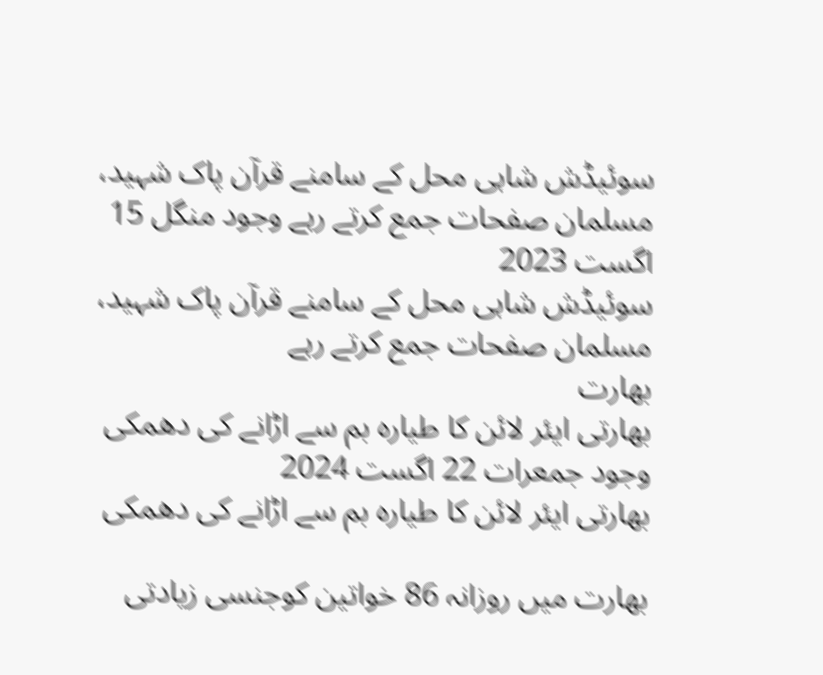سوئیڈش شاہی محل کے سامنے قرآن پاک شہید، مسلمان صفحات جمع کرتے رہے وجود منگل 15 اگست 2023
سوئیڈش شاہی محل کے سامنے قرآن پاک شہید، مسلمان صفحات جمع کرتے رہے
بھارت
بھارتی ایئر لائن کا طیارہ بم سے اڑانے کی دھمکی وجود جمعرات 22 اگست 2024
بھارتی ایئر لائن کا طیارہ بم سے اڑانے کی دھمکی

بھارت میں روزانہ 86 خواتین کوجنسی زیادتی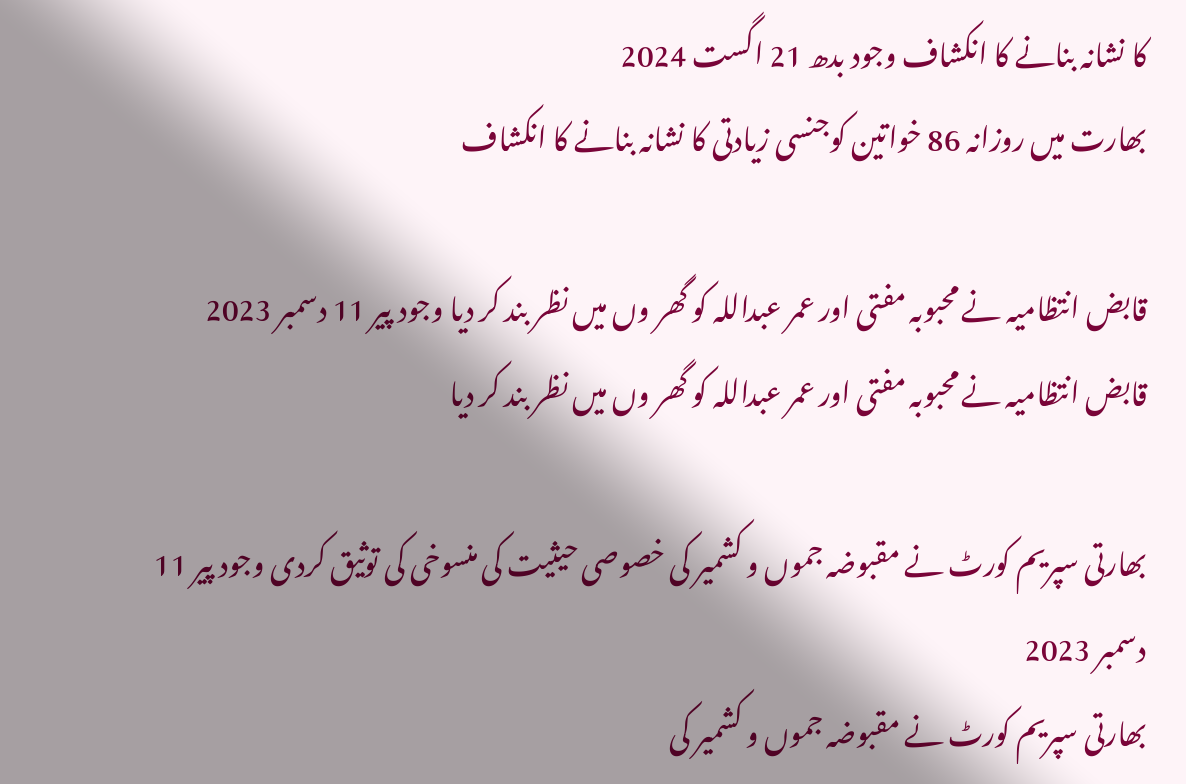کا نشانہ بنانے کا انکشاف وجود بدھ 21 اگست 2024
بھارت میں روزانہ 86 خواتین کوجنسی زیادتی کا نشانہ بنانے کا انکشاف

قابض انتظامیہ نے محبوبہ مفتی اور عمر عبداللہ کو گھر وں میں نظر بند کر دیا وجود پیر 11 دسمبر 2023
قابض انتظامیہ نے محبوبہ مفتی اور عمر عبداللہ کو گھر وں میں نظر بند کر دیا

بھارتی سپریم کورٹ نے مقبوضہ جموں و کشمیر کی خصوصی حیثیت کی منسوخی کی توثیق کردی وجود پیر 11 دسمبر 2023
بھارتی سپریم کورٹ نے مقبوضہ جموں و کشمیر کی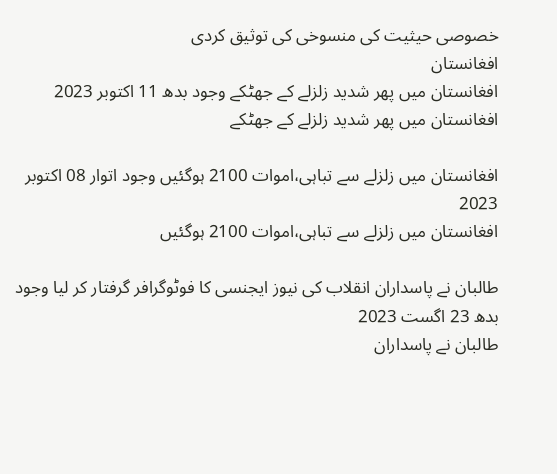خصوصی حیثیت کی منسوخی کی توثیق کردی
افغانستان
افغانستان میں پھر شدید زلزلے کے جھٹکے وجود بدھ 11 اکتوبر 2023
افغانستان میں پھر شدید زلزلے کے جھٹکے

افغانستان میں زلزلے سے تباہی،اموات 2100 ہوگئیں وجود اتوار 08 اکتوبر 2023
افغانستان میں زلزلے سے تباہی،اموات 2100 ہوگئیں

طالبان نے پاسداران انقلاب کی نیوز ایجنسی کا فوٹوگرافر گرفتار کر لیا وجود بدھ 23 اگست 2023
طالبان نے پاسداران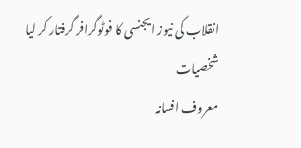انقلاب کی نیوز ایجنسی کا فوٹوگرافر گرفتار کر لیا
شخصیات
معروف افسانہ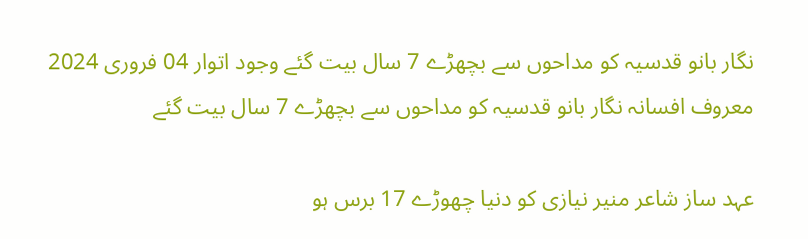نگار بانو قدسیہ کو مداحوں سے بچھڑے 7 سال بیت گئے وجود اتوار 04 فروری 2024
معروف افسانہ نگار بانو قدسیہ کو مداحوں سے بچھڑے 7 سال بیت گئے

عہد ساز شاعر منیر نیازی کو دنیا چھوڑے 17 برس ہو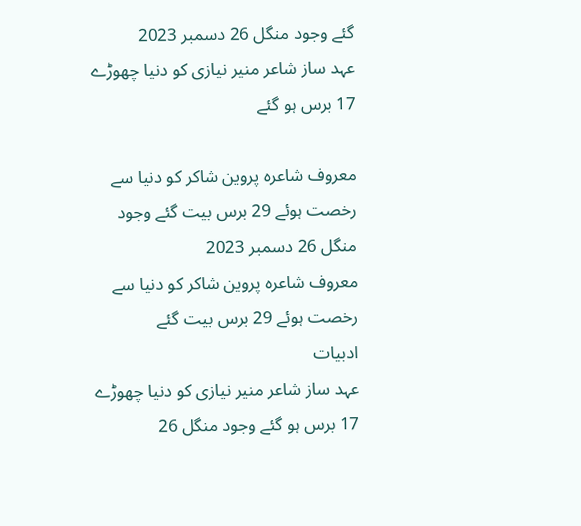گئے وجود منگل 26 دسمبر 2023
عہد ساز شاعر منیر نیازی کو دنیا چھوڑے 17 برس ہو گئے

معروف شاعرہ پروین شاکر کو دنیا سے رخصت ہوئے 29 برس بیت گئے وجود منگل 26 دسمبر 2023
معروف شاعرہ پروین شاکر کو دنیا سے رخصت ہوئے 29 برس بیت گئے
ادبیات
عہد ساز شاعر منیر نیازی کو دنیا چھوڑے 17 برس ہو گئے وجود منگل 26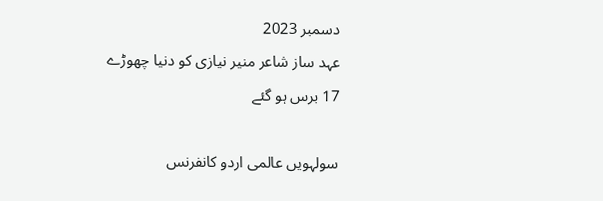دسمبر 2023
عہد ساز شاعر منیر نیازی کو دنیا چھوڑے 17 برس ہو گئے

سولہویں عالمی اردو کانفرنس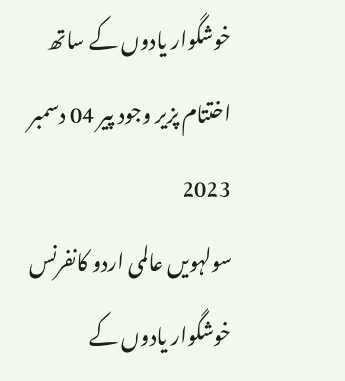خوشگوار یادوں کے ساتھ اختتام پزیر وجود پیر 04 دسمبر 2023
سولہویں عالمی اردو کانفرنس خوشگوار یادوں کے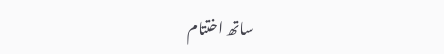ساتھ اختتام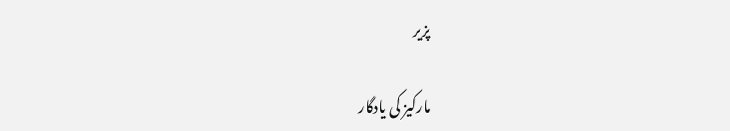پزیر

مارکیز کی یادگار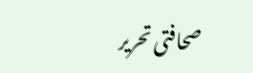صحافتی تحریر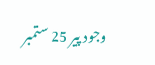وجود پیر 25 ستمبر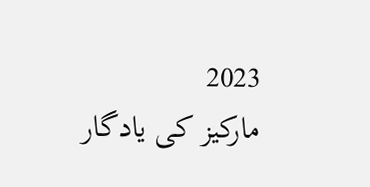2023
مارکیز کی یادگار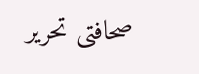صحافتی تحریر